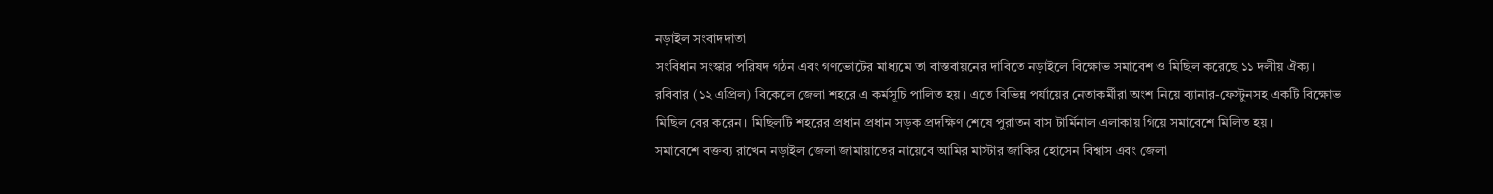নড়াইল সংবাদদাতা
সংবিধান সংস্কার পরিষদ গঠন এবং গণভোটের মাধ্যমে তা বাস্তবায়নের দাবিতে নড়াইলে বিক্ষোভ সমাবেশ ও মিছিল করেছে ১১ দলীয় ঐক্য।
রবিবার (১২ এপ্রিল) বিকেলে জেলা শহরে এ কর্মসূচি পালিত হয়। এতে বিভিন্ন পর্যায়ের নেতাকর্মীরা অংশ নিয়ে ব্যানার-ফেস্টুনসহ একটি বিক্ষোভ মিছিল বের করেন। মিছিলটি শহরের প্রধান প্রধান সড়ক প্রদক্ষিণ শেষে পুরাতন বাস টার্মিনাল এলাকায় গিয়ে সমাবেশে মিলিত হয়।
সমাবেশে বক্তব্য রাখেন নড়াইল জেলা জামায়াতের নায়েবে আমির মাস্টার জাকির হোসেন বিশ্বাস এবং জেলা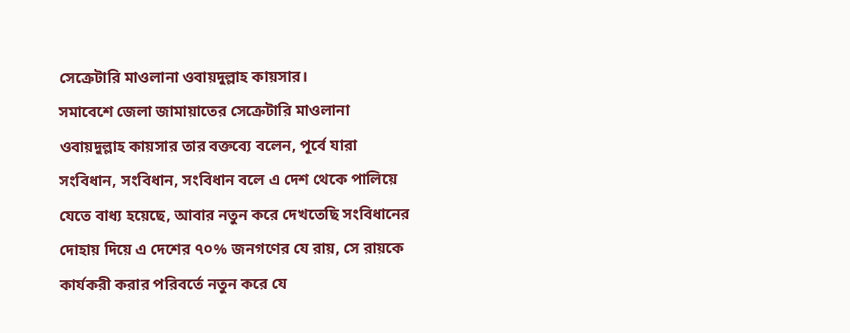সেক্রেটারি মাওলানা ওবায়দুল্লাহ কায়সার।
সমাবেশে জেলা জামায়াতের সেক্রেটারি মাওলানা ওবায়দুল্লাহ কায়সার তার বক্তব্যে বলেন, পূর্বে যারা সংবিধান, সংবিধান, সংবিধান বলে এ দেশ থেকে পালিয়ে যেতে বাধ্য হয়েছে, আবার নতুন করে দেখতেছি সংবিধানের দোহায় দিয়ে এ দেশের ৭০% জনগণের যে রায়, সে রায়কে কার্যকরী করার পরিবর্তে নতুন করে যে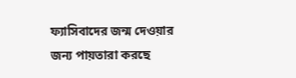ফ্যাসিবাদের জন্ম দেওয়ার জন্য পায়তারা করছে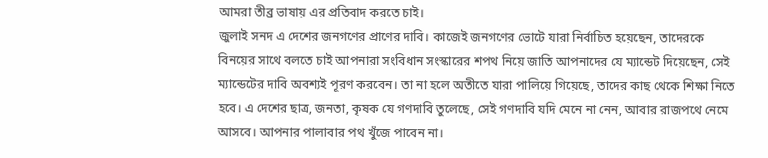আমরা তীব্র ভাষায় এর প্রতিবাদ করতে চাই।
জুলাই সনদ এ দেশের জনগণের প্রাণের দাবি। কাজেই জনগণের ভোটে যারা নির্বাচিত হয়েছেন, তাদেরকে বিনয়ের সাথে বলতে চাই আপনারা সংবিধান সংস্কারের শপথ নিয়ে জাতি আপনাদের যে ম্যান্ডেট দিয়েছেন, সেই ম্যান্ডেটের দাবি অবশ্যই পূরণ করবেন। তা না হলে অতীতে যারা পালিয়ে গিয়েছে, তাদের কাছ থেকে শিক্ষা নিতে হবে। এ দেশের ছাত্র, জনতা, কৃষক যে গণদাবি তুলেছে, সেই গণদাবি যদি মেনে না নেন, আবার রাজপথে নেমে আসবে। আপনার পালাবার পথ খুঁজে পাবেন না।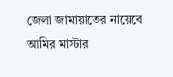জেলা জামায়াতের নায়েবে আমির মাস্টার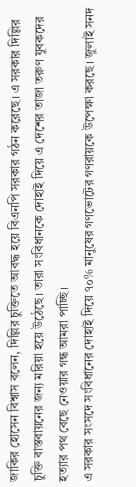জাকির হোসেন বিশ্বাস বলেন, দিল্লির চুক্তিতে আবদ্ধ হয়ে বিএনপি সরকার গঠন করেছে। এ সরকার দিল্লির চুক্তি বাস্তবায়নের জন্য মরিয়া হয়ে উঠেছে। তারা সংবিধানকে দোহাই দিয়ে এ দেশের তাজা তরুণ যুবকদের হত্যার পথ বেছে নেওয়ার গন্ধ আমরা পাচ্ছি।
এ সরকার সংসদে সংবিধানের দোহাই দিয়ে ৭০% মানুষের গণভোটের গণরায়কে উপেক্ষা করছে। জুলাই সনদ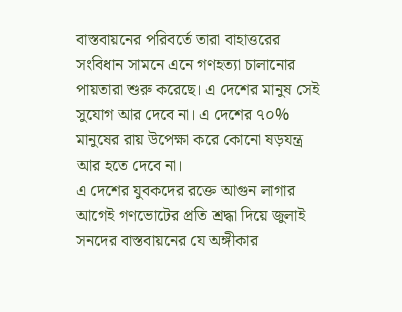বাস্তবায়নের পরিবর্তে তারা বাহাত্তরের সংবিধান সামনে এনে গণহত্যা চালানোর পায়তারা শুরু করেছে। এ দেশের মানুষ সেই সুযোগ আর দেবে না। এ দেশের ৭০% মানুষের রায় উপেক্ষা করে কোনো ষড়যন্ত্র আর হতে দেবে না।
এ দেশের যুবকদের রক্তে আগুন লাগার আগেই গণভোটের প্রতি শ্রদ্ধা দিয়ে জুলাই সনদের বাস্তবায়নের যে অঙ্গীকার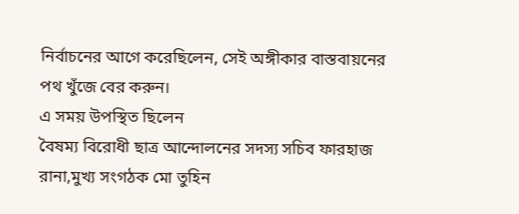নির্বাচনের আগে করেছিলেন, সেই অঙ্গীকার বাস্তবায়নের পথ খুঁজে বের করুন।
এ সময় উপস্থিত ছিলেন
বৈষম্য বিরোধী ছাত্র আন্দোলনের সদস্য সচিব ফারহাজ রানা,মুখ্য সংগঠক মো তুহিন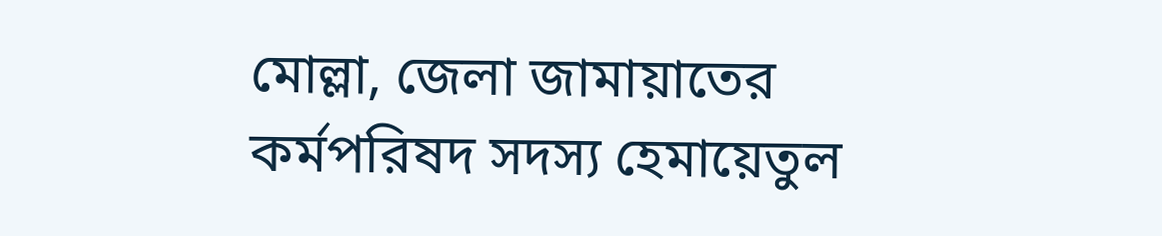মোল্লা, জেলা জামায়াতের কর্মপরিষদ সদস্য হেমায়েতুল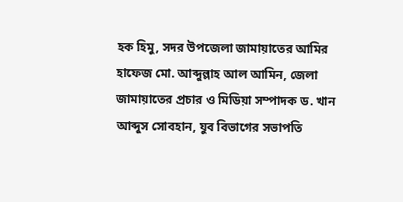হক হিমু, সদর উপজেলা জামায়াতের আমির হাফেজ মো. আব্দুল্লাহ আল আমিন, জেলা জামায়াতের প্রচার ও মিডিয়া সম্পাদক ড. খান আব্দুস সোবহান, যুব বিভাগের সভাপতি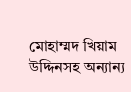মোহাম্মদ খিয়াম উদ্দিনসহ অন্যান্য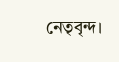নেতৃবৃন্দ।